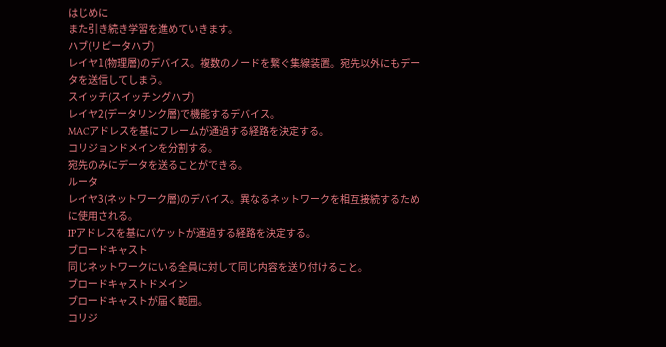はじめに
また引き続き学習を進めていきます。
ハブ(リピータハブ)
レイヤ1(物理層)のデバイス。複数のノードを繋ぐ集線装置。宛先以外にもデータを送信してしまう。
スイッチ(スイッチングハブ)
レイヤ2(データリンク層)で機能するデバイス。
MACアドレスを基にフレームが通過する経路を決定する。
コリジョンドメインを分割する。
宛先のみにデータを送ることができる。
ルータ
レイヤ3(ネットワーク層)のデバイス。異なるネットワークを相互接続するために使用される。
IPアドレスを基にパケットが通過する経路を決定する。
ブロードキャスト
同じネットワークにいる全員に対して同じ内容を送り付けること。
ブロードキャストドメイン
ブロードキャストが届く範囲。
コリジ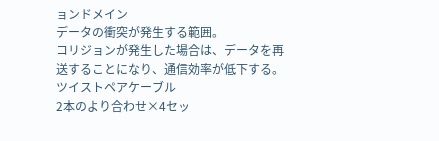ョンドメイン
データの衝突が発生する範囲。
コリジョンが発生した場合は、データを再送することになり、通信効率が低下する。
ツイストペアケーブル
2本のより合わせ×4セッ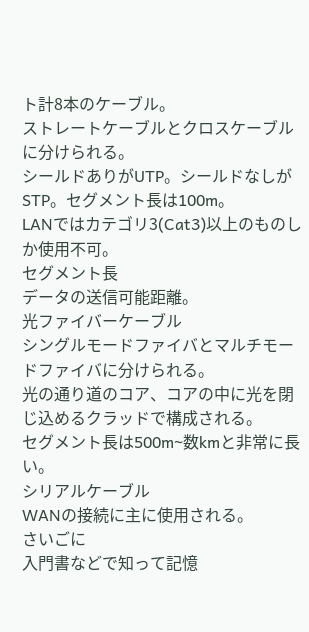ト計8本のケーブル。
ストレートケーブルとクロスケーブルに分けられる。
シールドありがUTP。シールドなしがSTP。セグメント長は100m。
LANではカテゴリ3(Cat3)以上のものしか使用不可。
セグメント長
データの送信可能距離。
光ファイバーケーブル
シングルモードファイバとマルチモードファイバに分けられる。
光の通り道のコア、コアの中に光を閉じ込めるクラッドで構成される。
セグメント長は500m~数kmと非常に長い。
シリアルケーブル
WANの接続に主に使用される。
さいごに
入門書などで知って記憶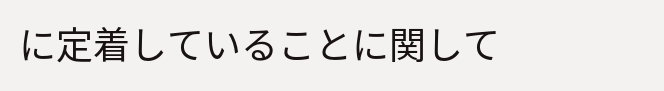に定着していることに関して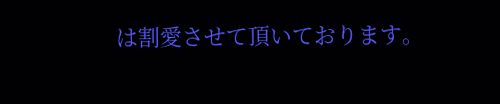は割愛させて頂いております。